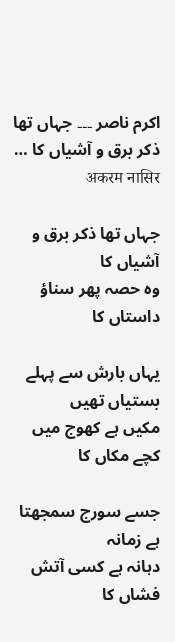اکرم ناصر ۔۔۔ جہاں تھا ذکر برق و آشیاں کا … अकरम नासिर

جہاں تھا ذکر برق و آشیاں کا
وہ حصہ پھر سناؤ داستاں کا

یہاں بارش سے پہلے بستیاں تھیں
مکیں ہے کھوج میں کچے مکاں کا

جسے سورج سمجھتا ہے زمانہ
دہانہ ہے کسی آتش فشاں کا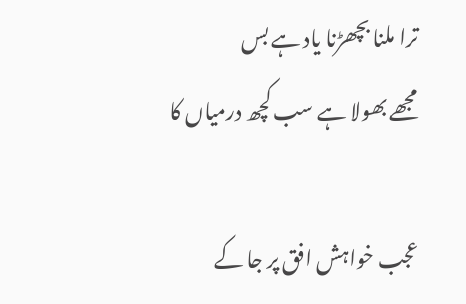ترا ملنا بچھڑنا یاد ہے بس
مجھے بھولا ہے سب کچھ درمیاں کا

عجب خواہش افق پر جا کے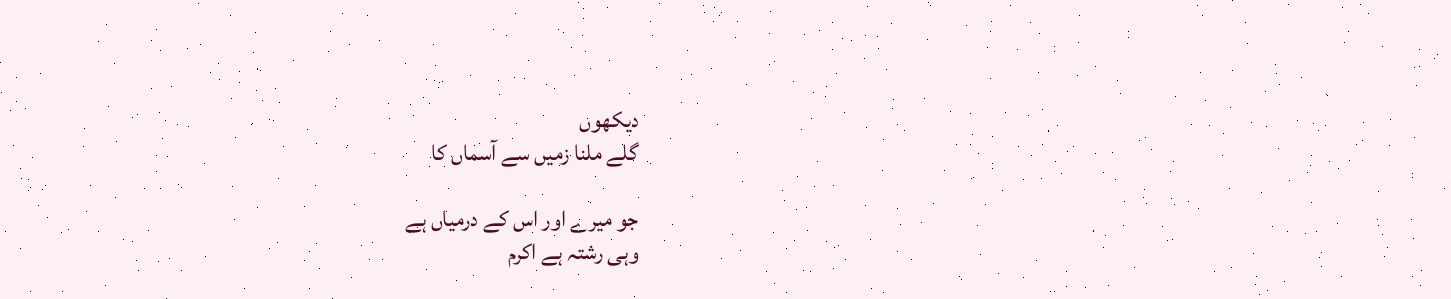دیکھوں
گلے ملنا زمیں سے آسماں کا

جو میرے اور اس کے درمیاں ہے
وہی رشتہ ہے اکرم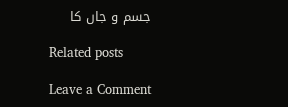جسم و جاں کا

Related posts

Leave a Comment